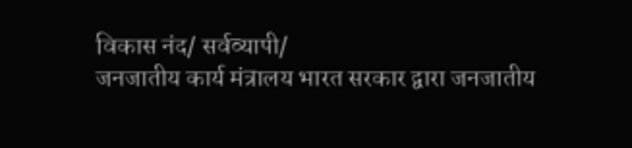विकास नंद/ सर्वव्यापी/
जनजातीय कार्य मंत्रालय भारत सरकार द्वारा जनजातीय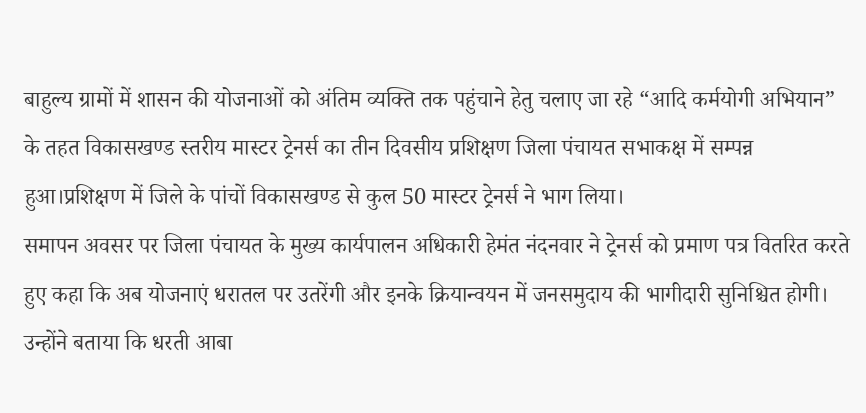बाहुल्य ग्रामों में शासन की योजनाओं को अंतिम व्यक्ति तक पहुंचाने हेतु चलाए जा रहे “आदि कर्मयोगी अभियान” के तहत विकासखण्ड स्तरीय मास्टर ट्रेनर्स का तीन दिवसीय प्रशिक्षण जिला पंचायत सभाकक्ष में सम्पन्न हुआ।प्रशिक्षण में जिले के पांचों विकासखण्ड से कुल 50 मास्टर ट्रेनर्स ने भाग लिया।
समापन अवसर पर जिला पंचायत के मुख्य कार्यपालन अधिकारी हेमंत नंदनवार ने ट्रेनर्स को प्रमाण पत्र वितरित करते हुए कहा कि अब योजनाएं धरातल पर उतरेंगी और इनके क्रियान्वयन में जनसमुदाय की भागीदारी सुनिश्चित होगी। उन्होंने बताया कि धरती आबा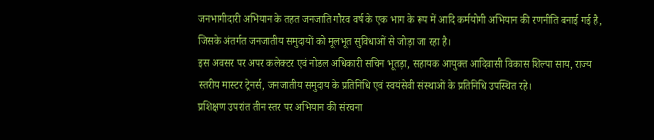जनभागीदारी अभियान के तहत जनजाति गौरव वर्ष के एक भाग के रूप में आदि कर्मयोगी अभियान की रणनीति बनाई गई है, जिसके अंतर्गत जनजातीय समुदायों को मूलभूत सुविधाओं से जोड़ा जा रहा है।
इस अवसर पर अपर कलेक्टर एवं नोडल अधिकारी सचिन भूतड़ा, सहायक आयुक्त आदिवासी विकास शिल्पा साय, राज्य स्तरीय मास्टर ट्रेनर्स, जनजातीय समुदाय के प्रतिनिधि एवं स्वयंसेवी संस्थाओं के प्रतिनिधि उपस्थित रहे।
प्रशिक्षण उपरांत तीन स्तर पर अभियान की संरचना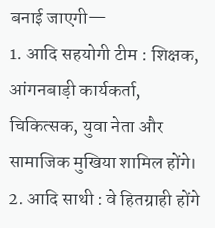बनाई जाएगी—
1. आदि सहयोगी टीम : शिक्षक, आंगनबाड़ी कार्यकर्ता, चिकित्सक, युवा नेता और सामाजिक मुखिया शामिल होंगे।
2. आदि साथी : वे हितग्राही होंगे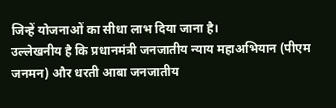जिन्हें योजनाओं का सीधा लाभ दिया जाना है।
उल्लेखनीय है कि प्रधानमंत्री जनजातीय न्याय महाअभियान (पीएम जनमन) और धरती आबा जनजातीय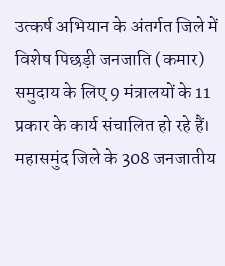उत्कर्ष अभियान के अंतर्गत जिले में विशेष पिछड़ी जनजाति (कमार) समुदाय के लिए 9 मंत्रालयों के 11 प्रकार के कार्य संचालित हो रहे हैं।
महासमुंद जिले के 308 जनजातीय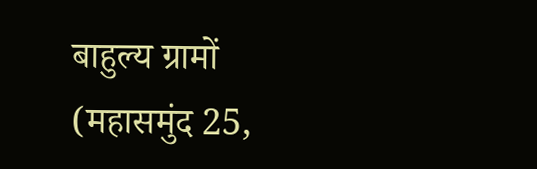बाहुल्य ग्रामों (महासमुंद 25,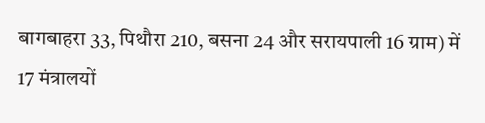बागबाहरा 33, पिथौरा 210, बसना 24 और सरायपाली 16 ग्राम) में 17 मंत्रालयों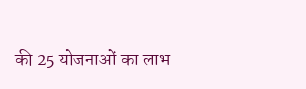की 25 योजनाओं का लाभ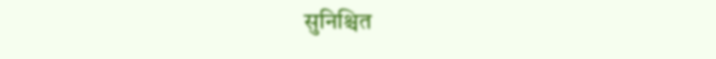सुनिश्चित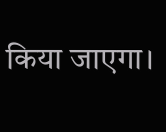किया जाएगा।